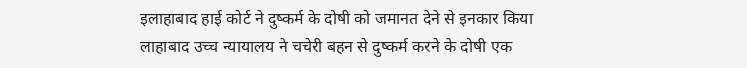इलाहाबाद हाई कोर्ट ने दुष्कर्म के दोषी को जमानत देने से इनकार किया
लाहाबाद उच्च न्यायालय ने चचेरी बहन से दुष्कर्म करने के दोषी एक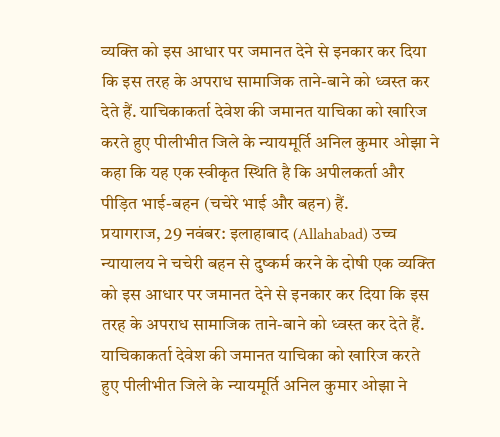व्यक्ति को इस आधार पर जमानत देने से इनकार कर दिया कि इस तरह के अपराध सामाजिक ताने-बाने को ध्वस्त कर देते हैं. याचिकाकर्ता देवेश की जमानत याचिका को खारिज करते हुए पीलीभीत जिले के न्यायमूर्ति अनिल कुमार ओझा ने कहा कि यह एक स्वीकृत स्थिति है कि अपीलकर्ता और पीड़ित भाई-बहन (चचेरे भाई और बहन) हैं.
प्रयागराज, 29 नवंबर: इलाहाबाद (Allahabad) उच्च न्यायालय ने चचेरी बहन से दुष्कर्म करने के दोषी एक व्यक्ति को इस आधार पर जमानत देने से इनकार कर दिया कि इस तरह के अपराध सामाजिक ताने-बाने को ध्वस्त कर देते हैं. याचिकाकर्ता देवेश की जमानत याचिका को खारिज करते हुए पीलीभीत जिले के न्यायमूर्ति अनिल कुमार ओझा ने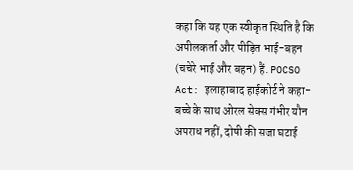कहा कि यह एक स्वीकृत स्थिति है कि अपीलकर्ता और पीड़ित भाई-बहन (चचेरे भाई और बहन) हैं. POCSO Act: इलाहाबाद हाईकोर्ट ने कहा- बच्चे के साथ ओरल सेक्स गंभीर यौन अपराध नहीं, दोषी की सजा घटाई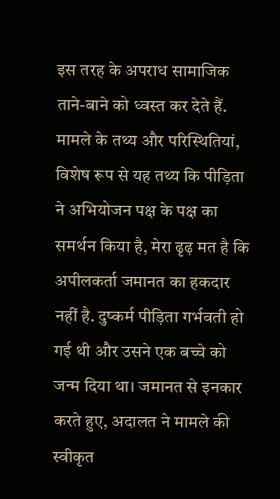इस तरह के अपराध सामाजिक ताने-बाने को ध्वस्त कर देते हैं. मामले के तथ्य और परिस्थितियां, विशेष रूप से यह तथ्य कि पीड़िता ने अभियोजन पक्ष के पक्ष का समर्थन किया है, मेरा ढृढ़ मत है कि अपीलकर्ता जमानत का हकदार नहीं है. दुष्कर्म पीड़िता गर्भवती हो गई थी और उसने एक बच्चे को जन्म दिया था। जमानत से इनकार करते हुए, अदालत ने मामले की स्वीकृत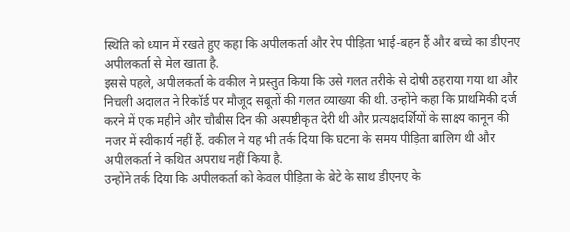स्थिति को ध्यान में रखते हुए कहा कि अपीलकर्ता और रेप पीड़िता भाई-बहन हैं और बच्चे का डीएनए अपीलकर्ता से मेल खाता है.
इससे पहले, अपीलकर्ता के वकील ने प्रस्तुत किया कि उसे गलत तरीके से दोषी ठहराया गया था और निचली अदालत ने रिकॉर्ड पर मौजूद सबूतों की गलत व्याख्या की थी. उन्होंने कहा कि प्राथमिकी दर्ज करने में एक महीने और चौबीस दिन की अस्पष्टीकृत देरी थी और प्रत्यक्षदर्शियों के साक्ष्य कानून की नजर में स्वीकार्य नहीं हैं. वकील ने यह भी तर्क दिया कि घटना के समय पीड़िता बालिग थी और अपीलकर्ता ने कथित अपराध नहीं किया है.
उन्होंने तर्क दिया कि अपीलकर्ता को केवल पीड़िता के बेटे के साथ डीएनए के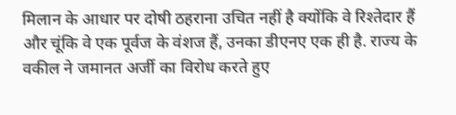मिलान के आधार पर दोषी ठहराना उचित नहीं है क्योंकि वे रिश्तेदार हैं और चूंकि वे एक पूर्वज के वंशज हैं, उनका डीएनए एक ही है. राज्य के वकील ने जमानत अर्जी का विरोध करते हुए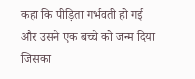कहा कि पीड़िता गर्भवती हो गई और उसने एक बच्चे को जन्म दिया जिसका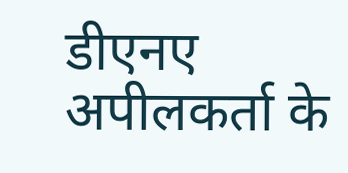डीएनए अपीलकर्ता के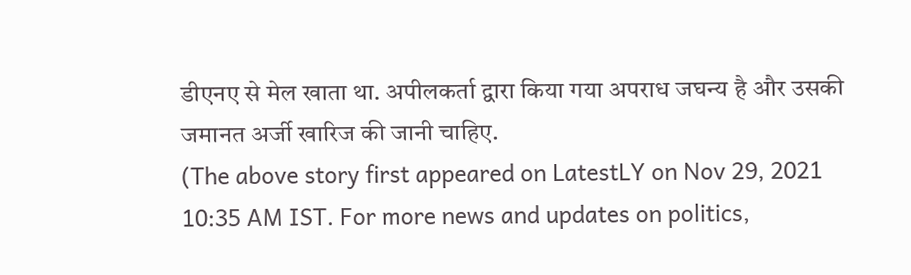डीएनए से मेल खाता था. अपीलकर्ता द्वारा किया गया अपराध जघन्य है और उसकी जमानत अर्जी खारिज की जानी चाहिए.
(The above story first appeared on LatestLY on Nov 29, 2021 10:35 AM IST. For more news and updates on politics,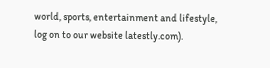world, sports, entertainment and lifestyle, log on to our website latestly.com).